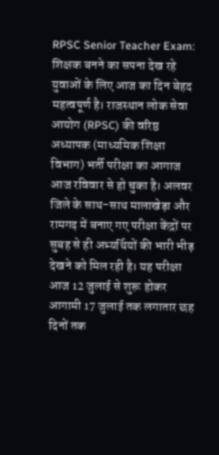RPSC Senior Teacher Exam: शिक्षक बनने का सपना देख रहे युवाओं के लिए आज का दिन बेहद महत्वपूर्ण है। राजस्थान लोक सेवा आयोग (RPSC) की वरिष्ठ अध्यापक (माध्यमिक शिक्षा विभाग) भर्ती परीक्षा का आगाज आज रविवार से हो चुका है। अलवर जिले के साथ-साथ मालाखेड़ा और रामगढ़ में बनाए गए परीक्षा केंद्रों पर सुबह से ही अभ्यर्थियों की भारी भीड़ देखने को मिल रही है। यह परीक्षा आज 12 जुलाई से शुरू होकर आगामी 17 जुलाई तक लगातार छह दिनों तक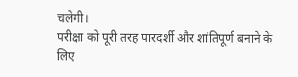चलेगी।
परीक्षा को पूरी तरह पारदर्शी और शांतिपूर्ण बनाने के लिए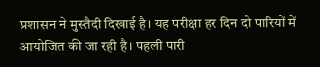प्रशासन ने मुस्तैदी दिखाई है। यह परीक्षा हर दिन दो पारियों में आयोजित की जा रही है। पहली पारी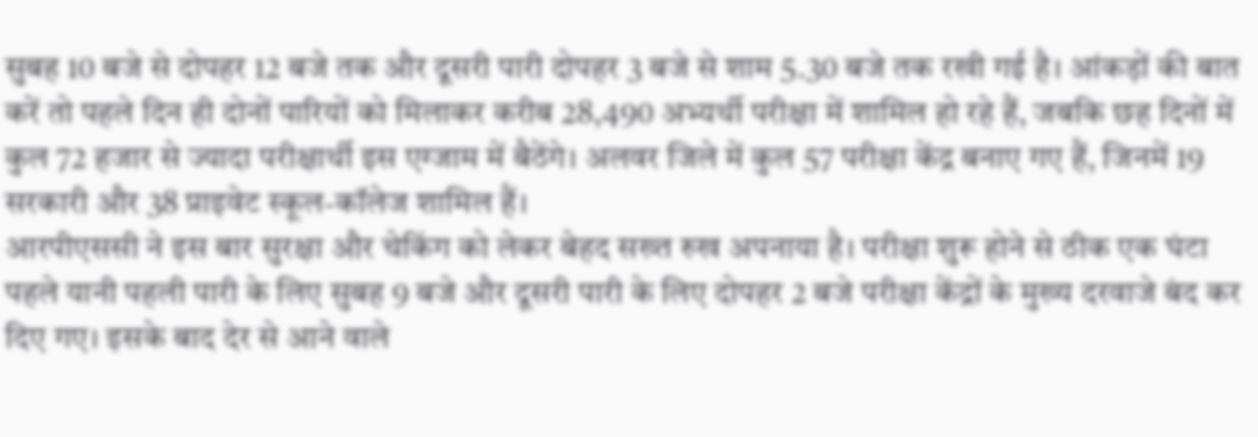सुबह 10 बजे से दोपहर 12 बजे तक और दूसरी पारी दोपहर 3 बजे से शाम 5.30 बजे तक रखी गई है। आंकड़ों की बात करें तो पहले दिन ही दोनों पारियों को मिलाकर करीब 28,490 अभ्यर्थी परीक्षा में शामिल हो रहे हैं, जबकि छह दिनों में कुल 72 हजार से ज्यादा परीक्षार्थी इस एग्जाम में बैठेंगे। अलवर जिले में कुल 57 परीक्षा केंद्र बनाए गए हैं, जिनमें 19 सरकारी और 38 प्राइवेट स्कूल-कॉलेज शामिल हैं।
आरपीएससी ने इस बार सुरक्षा और चेकिंग को लेकर बेहद सख्त रुख अपनाया है। परीक्षा शुरू होने से ठीक एक घंटा पहले यानी पहली पारी के लिए सुबह 9 बजे और दूसरी पारी के लिए दोपहर 2 बजे परीक्षा केंद्रों के मुख्य दरवाजे बंद कर दिए गए। इसके बाद देर से आने वाले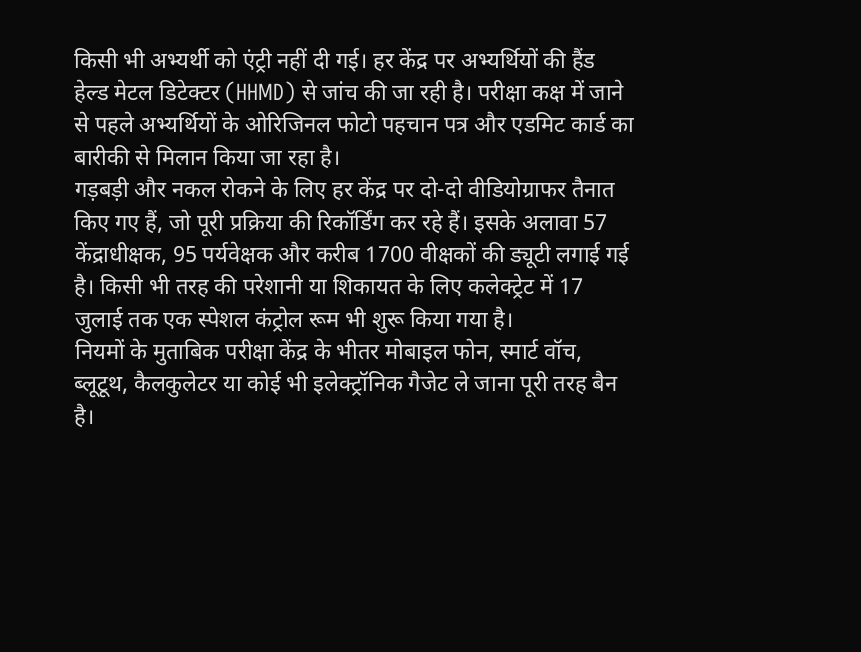किसी भी अभ्यर्थी को एंट्री नहीं दी गई। हर केंद्र पर अभ्यर्थियों की हैंड हेल्ड मेटल डिटेक्टर (HHMD) से जांच की जा रही है। परीक्षा कक्ष में जाने से पहले अभ्यर्थियों के ओरिजिनल फोटो पहचान पत्र और एडमिट कार्ड का बारीकी से मिलान किया जा रहा है।
गड़बड़ी और नकल रोकने के लिए हर केंद्र पर दो-दो वीडियोग्राफर तैनात किए गए हैं, जो पूरी प्रक्रिया की रिकॉर्डिंग कर रहे हैं। इसके अलावा 57 केंद्राधीक्षक, 95 पर्यवेक्षक और करीब 1700 वीक्षकों की ड्यूटी लगाई गई है। किसी भी तरह की परेशानी या शिकायत के लिए कलेक्ट्रेट में 17 जुलाई तक एक स्पेशल कंट्रोल रूम भी शुरू किया गया है।
नियमों के मुताबिक परीक्षा केंद्र के भीतर मोबाइल फोन, स्मार्ट वॉच, ब्लूटूथ, कैलकुलेटर या कोई भी इलेक्ट्रॉनिक गैजेट ले जाना पूरी तरह बैन है।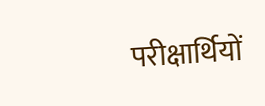परीक्षार्थियों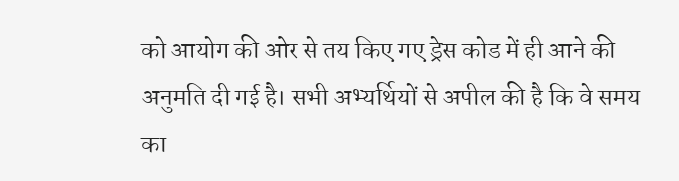को आयोग की ओर से तय किए गए ड्रेस कोड में ही आने की अनुमति दी गई है। सभी अभ्यर्थियों से अपील की है कि वे समय का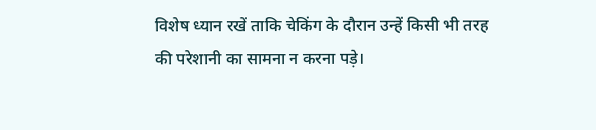विशेष ध्यान रखें ताकि चेकिंग के दौरान उन्हें किसी भी तरह की परेशानी का सामना न करना पड़े।